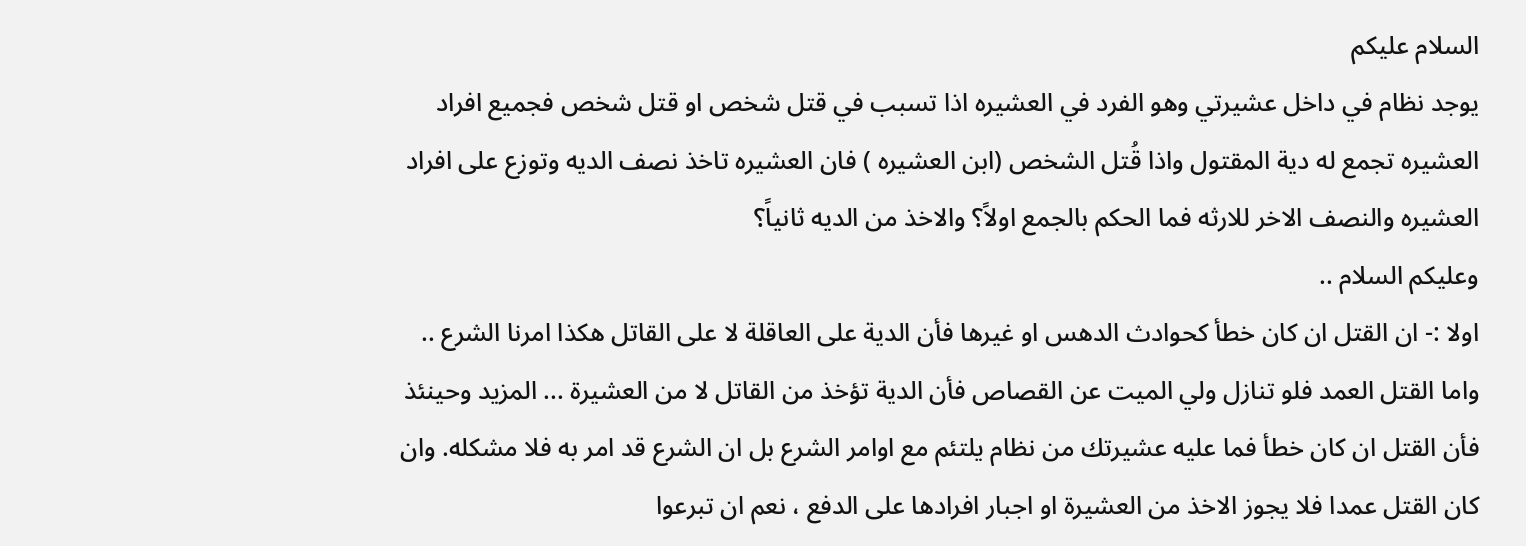السلام عليكم
يوجد نظام في داخل عشيرتي وهو الفرد في العشيره اذا تسبب في قتل شخص او قتل شخص فجميع افراد العشيره تجمع له دية المقتول واذا قُتل الشخص (ابن العشيره ) فان العشيره تاخذ نصف الديه وتوزع على افراد العشيره والنصف الاخر للارثه فما الحكم بالجمع اولاً؟ والاخذ من الديه ثانياً؟
وعليكم السلام ..
اولا :- ان القتل ان كان خطأ كحوادث الدهس او غيرها فأن الدية على العاقلة لا على القاتل هكذا امرنا الشرع .. واما القتل العمد فلو تنازل ولي الميت عن القصاص فأن الدية تؤخذ من القاتل لا من العشيرة ... المزید وحينئذ فأن القتل ان كان خطأ فما عليه عشيرتك من نظام يلتئم مع اوامر الشرع بل ان الشرع قد امر به فلا مشكله. وان كان القتل عمدا فلا يجوز الاخذ من العشيرة او اجبار افرادها على الدفع ، نعم ان تبرعوا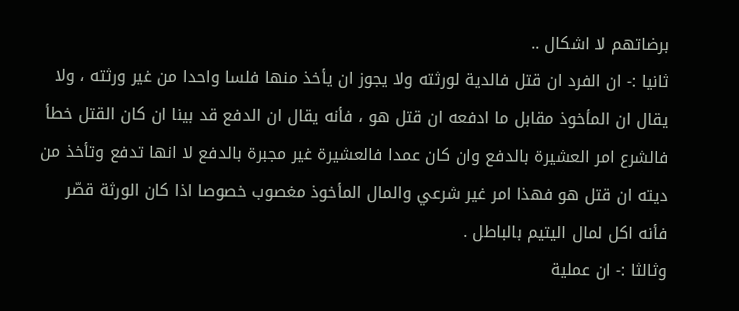برضاتهم لا اشكال ..
ثانيا :- ان الفرد ان قتل فالدية لورثته ولا يجوز ان يأخذ منها فلسا واحدا من غير ورثته ، ولا يقال ان المأخوذ مقابل ما ادفعه ان قتل هو ، فأنه يقال ان الدفع قد بينا ان كان القتل خطأ فالشرع امر العشيرة بالدفع وان كان عمدا فالعشيرة غير مجبرة بالدفع لا انها تدفع وتأخذ من ديته ان قتل هو فهذا امر غير شرعي والمال المأخوذ مغصوب خصوصا اذا كان الورثة قصّر فأنه اكل لمال اليتيم بالباطل .
وثالثا :- ان عملية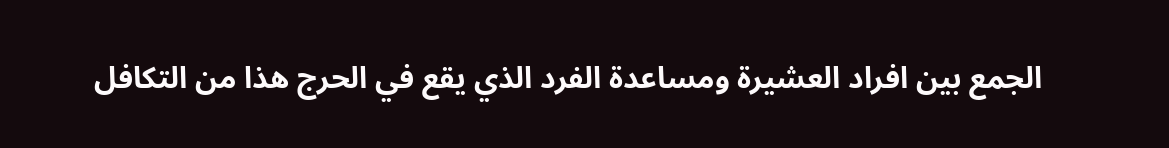الجمع بين افراد العشيرة ومساعدة الفرد الذي يقع في الحرج هذا من التكافل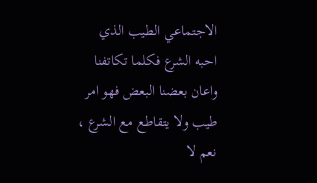الاجتماعي الطيب الذي احبه الشرع فكلما تكاتفنا واعان بعضنا البعض فهو امر طيب ولا يتقاطع مع الشرع ، نعم لا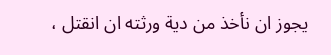يجوز ان نأخذ من دية ورثته ان انقتل ،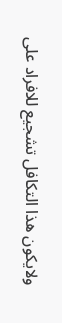ولايكون هذا التكافل تشجيع للافراد على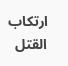ارتكاب القتل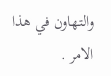والتهاون في هذا الامر .